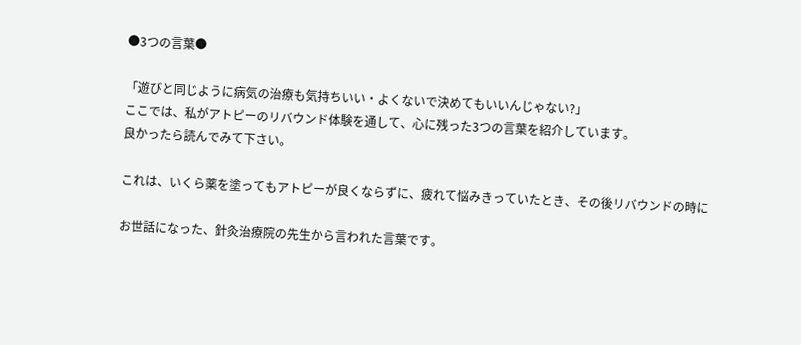●3つの言葉●

「遊びと同じように病気の治療も気持ちいい・よくないで決めてもいいんじゃない?」
ここでは、私がアトピーのリバウンド体験を通して、心に残った3つの言葉を紹介しています。
良かったら読んでみて下さい。

これは、いくら薬を塗ってもアトピーが良くならずに、疲れて悩みきっていたとき、その後リバウンドの時に

お世話になった、針灸治療院の先生から言われた言葉です。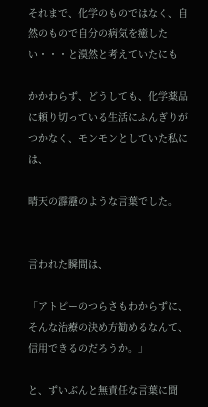それまで、化学のものではなく、自然のもので自分の病気を癒したい・・・と漠然と考えていたにも

かかわらず、どうしても、化学薬品に頼り切っている生活にふんぎりがつかなく、モンモンとしていた私には、

晴天の霹靂のような言葉でした。


言われた瞬間は、

「アトピーのつらさもわからずに、そんな治療の決め方勧めるなんて、信用できるのだろうか。」

と、ずいぶんと無責任な言葉に聞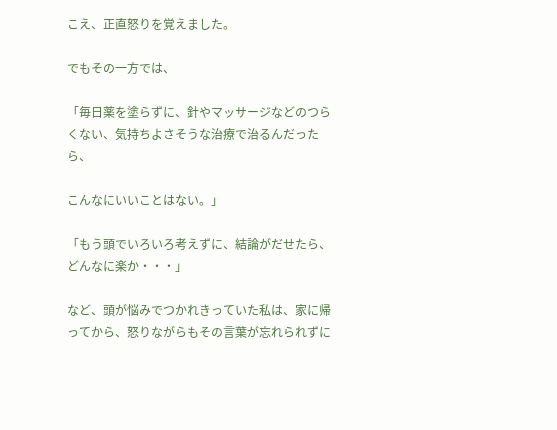こえ、正直怒りを覚えました。

でもその一方では、

「毎日薬を塗らずに、針やマッサージなどのつらくない、気持ちよさそうな治療で治るんだったら、

こんなにいいことはない。」

「もう頭でいろいろ考えずに、結論がだせたら、どんなに楽か・・・」

など、頭が悩みでつかれきっていた私は、家に帰ってから、怒りながらもその言葉が忘れられずに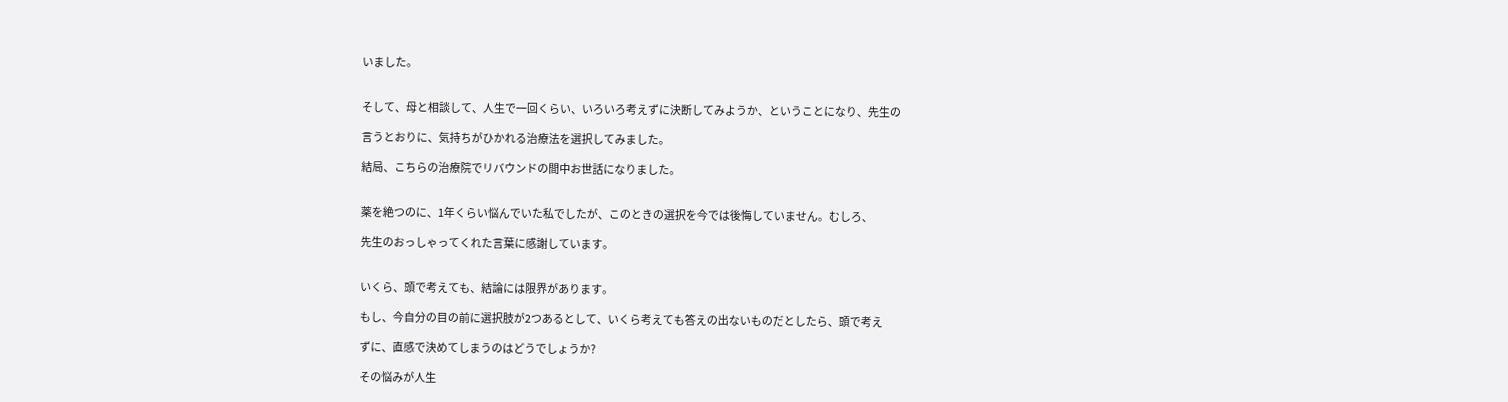いました。


そして、母と相談して、人生で一回くらい、いろいろ考えずに決断してみようか、ということになり、先生の

言うとおりに、気持ちがひかれる治療法を選択してみました。

結局、こちらの治療院でリバウンドの間中お世話になりました。


薬を絶つのに、1年くらい悩んでいた私でしたが、このときの選択を今では後悔していません。むしろ、

先生のおっしゃってくれた言葉に感謝しています。


いくら、頭で考えても、結論には限界があります。

もし、今自分の目の前に選択肢が2つあるとして、いくら考えても答えの出ないものだとしたら、頭で考え

ずに、直感で決めてしまうのはどうでしょうか?

その悩みが人生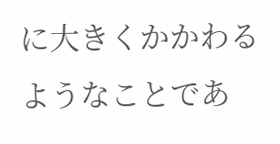に大きくかかわるようなことであ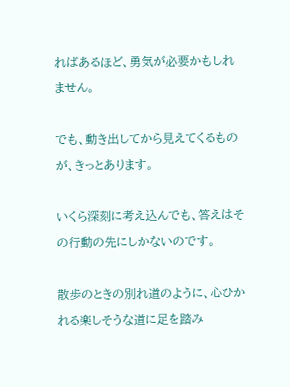ればあるほど、勇気が必要かもしれません。

でも、動き出してから見えてくるものが、きっとあります。

いくら深刻に考え込んでも、答えはその行動の先にしかないのです。

散歩のときの別れ道のように、心ひかれる楽しそうな道に足を踏み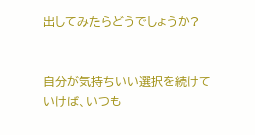出してみたらどうでしょうか?


自分が気持ちいい選択を続けていけば、いつも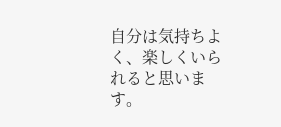自分は気持ちよく、楽しくいられると思います。